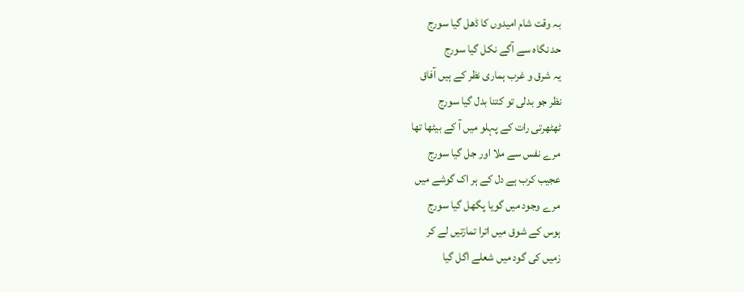بہ وقت شام امیدوں کا ڈھل گیا سورج
حد نگاہ سے آگے نکل گیا سورج
یہ شرق و غرب ہماری نظر کے ہیں آفاق
نظر جو بدلی تو کتنا بدل گیا سورج
ٹھٹھرتی رات کے پہلو میں آ کے بیٹھا تھا
مرے نفس سے ملا اور جل گیا سورج
عجیب کرب ہے دل کے ہر اک گوشے میں
مرے وجود میں گویا پگھل گیا سورج
ہوس کے شوق میں اترا تمازتیں لے کر
زمیں کی گود میں شعلے اگل گیا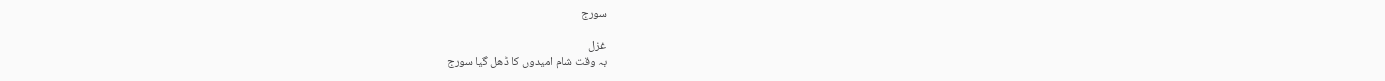سورج

غزل
بہ وقت شام امیدوں کا ڈھل گیا سورج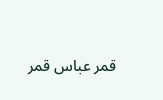قمر عباس قمر